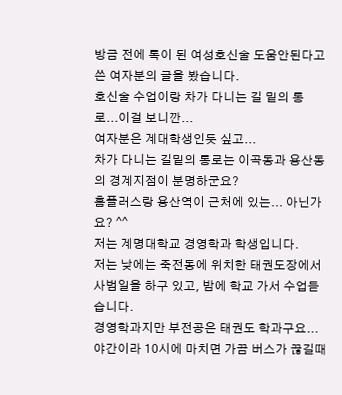방금 전에 톡이 된 여성호신술 도움안된다고 쓴 여자분의 글을 봤습니다.
호신술 수업이랑 차가 다니는 길 밑의 통로...이걸 보니깐...
여자분은 계대학생인듯 싶고...
차가 다니는 길밑의 통로는 이곡동과 용산동의 경계지점이 분명하군요?
홈플러스랑 용산역이 근처에 있는... 아닌가요? ^^
저는 계명대학교 경영학과 학생입니다.
저는 낮에는 죽전동에 위치한 태권도장에서 사범일을 하구 있고, 밤에 학교 가서 수업듣습니다.
경영학과지만 부전공은 태권도 학과구요...
야간이라 10시에 마치면 가끔 버스가 끊길때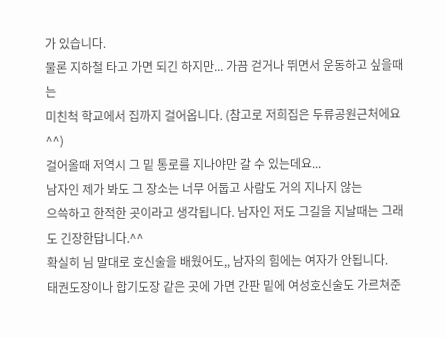가 있습니다.
물론 지하철 타고 가면 되긴 하지만... 가끔 걷거나 뛰면서 운동하고 싶을때는
미친척 학교에서 집까지 걸어옵니다. (참고로 저희집은 두류공원근처에요^^)
걸어올때 저역시 그 밑 통로를 지나야만 갈 수 있는데요...
남자인 제가 봐도 그 장소는 너무 어둡고 사람도 거의 지나지 않는
으쓱하고 한적한 곳이라고 생각됩니다. 남자인 저도 그길을 지날때는 그래도 긴장한답니다.^^
확실히 님 말대로 호신술을 배웠어도,, 남자의 힘에는 여자가 안됩니다.
태권도장이나 합기도장 같은 곳에 가면 간판 밑에 여성호신술도 가르쳐준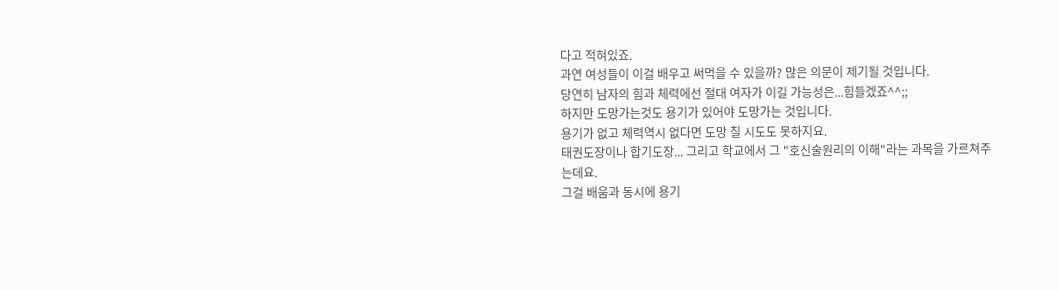다고 적혀있죠.
과연 여성들이 이걸 배우고 써먹을 수 있을까? 많은 의문이 제기될 것입니다.
당연히 남자의 힘과 체력에선 절대 여자가 이길 가능성은...힘들겠죠^^;;
하지만 도망가는것도 용기가 있어야 도망가는 것입니다.
용기가 없고 체력역시 없다면 도망 칠 시도도 못하지요.
태권도장이나 합기도장... 그리고 학교에서 그 "호신술원리의 이해"라는 과목을 가르쳐주는데요.
그걸 배움과 동시에 용기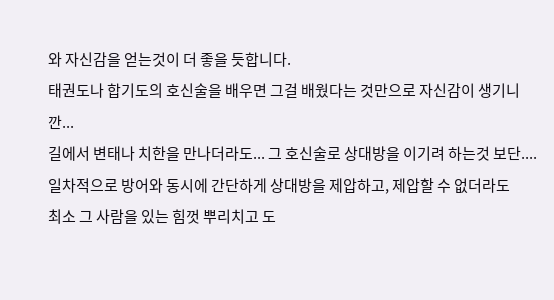와 자신감을 얻는것이 더 좋을 듯합니다.
태권도나 합기도의 호신술을 배우면 그걸 배웠다는 것만으로 자신감이 생기니깐...
길에서 변태나 치한을 만나더라도... 그 호신술로 상대방을 이기려 하는것 보단....
일차적으로 방어와 동시에 간단하게 상대방을 제압하고, 제압할 수 없더라도
최소 그 사람을 있는 힘껏 뿌리치고 도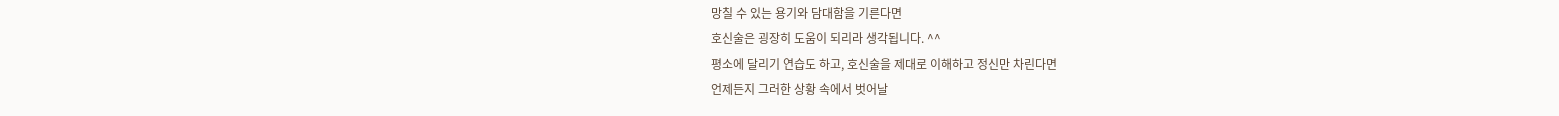망칠 수 있는 용기와 담대함을 기른다면
호신술은 굉장히 도움이 되리라 생각됩니다. ^^
평소에 달리기 연습도 하고, 호신술을 제대로 이해하고 정신만 차린다면
언제든지 그러한 상황 속에서 벗어날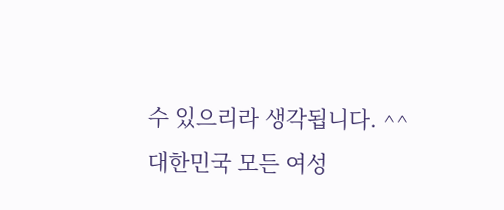수 있으리라 생각됩니다. ^^
대한민국 모든 여성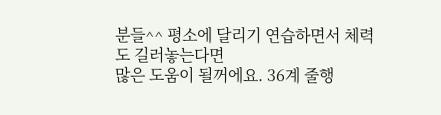분들^^ 평소에 달리기 연습하면서 체력도 길러놓는다면
많은 도움이 될꺼에요. 36계 줄행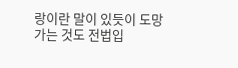랑이란 말이 있듯이 도망가는 것도 전법입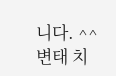니다. ^^
변태 치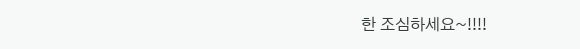한 조심하세요~!!!!